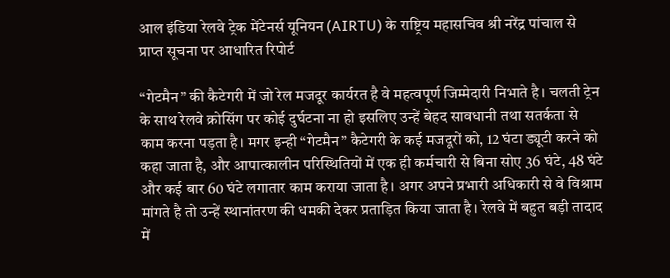आल इंडिया रेलवे ट्रेक मेंटेनर्स यूनियन (AIRTU) के राष्ट्रिय महासचिव श्री नरेंद्र पांचाल से प्राप्त सूचना पर आधारित रिपोर्ट

“गेटमैन” की कैटेगरी में जो रेल मजदूर कार्यरत है वे महत्वपूर्ण जिम्मेदारी निभाते है। चलती ट्रेन के साथ रेलवे क्रोसिंग पर कोई दुर्घटना ना हो इसलिए उन्हें बेहद सावधानी तथा सतर्कता से काम करना पड़ता है। मगर इन्ही “गेटमैन” कैटेगरी के कई मजदूरों को, 12 घंटा ड्यूटी करने को कहा जाता है, और आपात्कालीन परिस्थितियों में एक ही कर्मचारी से बिना सोए 36 घंटे, 48 घंटे और कई बार 60 घंटे लगातार काम कराया जाता है। अगर अपने प्रभारी अधिकारी से वे विश्राम मांगते है तो उन्हें स्थानांतरण की धमकी देकर प्रताड़ित किया जाता है। रेलवे में बहुत बड़ी तादाद में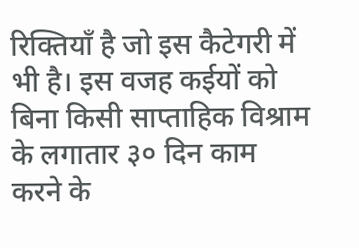रिक्तियाँ है जो इस कैटेगरी में भी है। इस वजह कईयों को बिना किसी साप्ताहिक विश्राम के लगातार ३० दिन काम करने के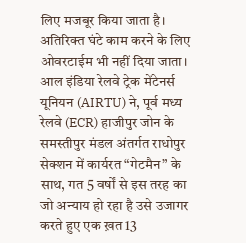लिए मजबूर किया जाता है। अतिरिक्त घंटे काम करने के लिए ओवरटाईम भी नहीं दिया जाता।
आल इंडिया रेलवे ट्रेक मेंटेनर्स यूनियन (AIRTU) ने, पूर्व मध्य रेलवे (ECR) हाजीपुर जोन के समस्तीपुर मंडल अंतर्गत राधोपुर सेक्शन में कार्यरत “गेटमैन” के साथ, गत 5 वर्षों से इस तरह का जो अन्याय हो रहा है उसे उजागर करते हुए एक ख़त 13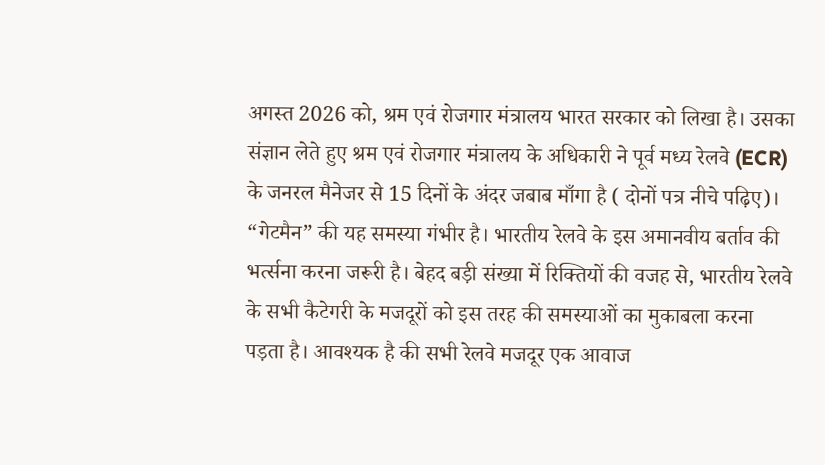अगस्त 2026 को, श्रम एवं रोजगार मंत्रालय भारत सरकार को लिखा है। उसका संज्ञान लेते हुए श्रम एवं रोजगार मंत्रालय के अधिकारी ने पूर्व मध्य रेलवे (ECR) के जनरल मैनेजर से 15 दिनों के अंदर जबाब माँगा है ( दोनों पत्र नीचे पढ़िए)।
“गेटमैन” की यह समस्या गंभीर है। भारतीय रेलवे के इस अमानवीय बर्ताव की भर्त्सना करना जरूरी है। बेहद बड़ी संख्या में रिक्तियों की वजह से, भारतीय रेलवे के सभी कैटेगरी के मजदूरों को इस तरह की समस्याओं का मुकाबला करना पड़ता है। आवश्यक है की सभी रेलवे मजदूर एक आवाज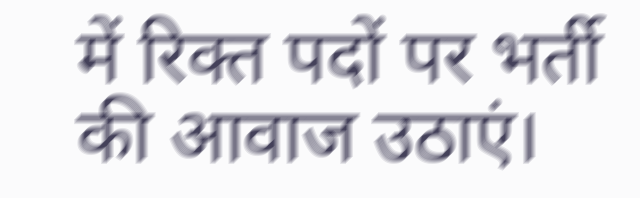में रिक्त पदों पर भर्ती की आवाज उठाएं।